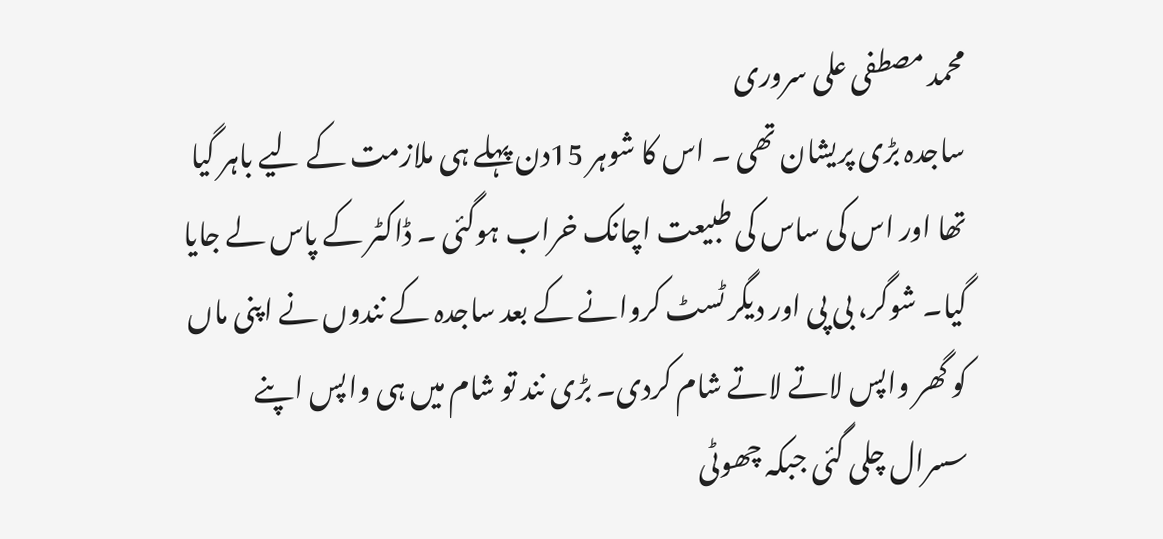محمد مصطفی علی سروری
ساجدہ بڑی پریشان تھی ۔ اس کا شوہر 15دن پہلے ہی ملازمت کے لیے باہر گیا تھا اور اس کی ساس کی طبیعت اچانک خراب ہوگئی ۔ ڈاکٹر کے پاس لے جایا گیا۔ شوگر، بی پی اور دیگر ٹسٹ کروانے کے بعد ساجدہ کے نندوں نے اپنی ماں کو گھر واپس لاتے لاتے شام کردی۔ بڑی نند تو شام میں ہی واپس اپنے سسرال چلی گئی جبکہ چھوٹی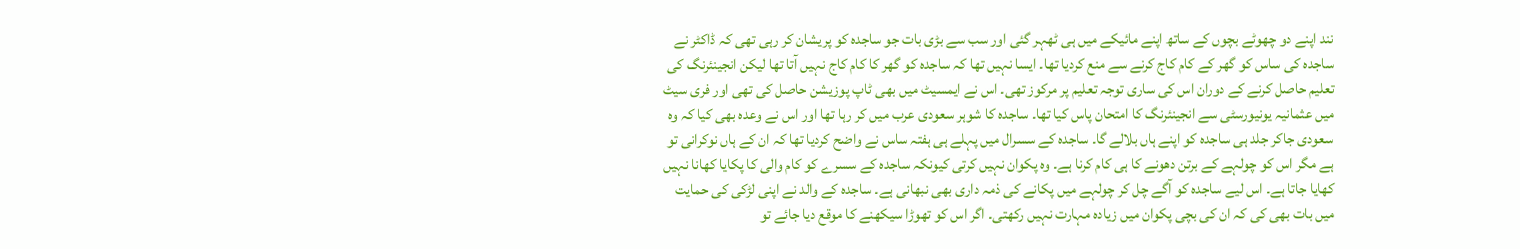نند اپنے دو چھوٹے بچوں کے ساتھ اپنے مائیکے میں ہی ٹھہر گئی اور سب سے بڑی بات جو ساجدہ کو پریشان کر رہی تھی کہ ڈاکٹر نے ساجدہ کی ساس کو گھر کے کام کاج کرنے سے منع کردیا تھا۔ ایسا نہیں تھا کہ ساجدہ کو گھر کا کام کاج نہیں آتا تھا لیکن انجینئرنگ کی تعلیم حاصل کرنے کے دوران اس کی ساری توجہ تعلیم پر مرکوز تھی۔ اس نے ایمسیٹ میں بھی ٹاپ پوزیشن حاصل کی تھی اور فری سیٹ میں عثمانیہ یونیورسٹی سے انجینئرنگ کا امتحان پاس کیا تھا۔ ساجدہ کا شوہر سعودی عرب میں کر رہا تھا اور اس نے وعدہ بھی کیا کہ وہ سعودی جاکر جلد ہی ساجدہ کو اپنے ہاں بلالے گا۔ ساجدہ کے سسرال میں پہلے ہی ہفتہ ساس نے واضح کردیا تھا کہ ان کے ہاں نوکرانی تو ہے مگر اس کو چولہے کے برتن دھونے کا ہی کام کرنا ہے۔ وہ پکوان نہیں کرتی کیونکہ ساجدہ کے سسرے کو کام والی کا پکایا کھانا نہیں کھایا جاتا ہے۔ اس لیے ساجدہ کو آگے چل کر چولہے میں پکانے کی ذمہ داری بھی نبھانی ہے۔ ساجدہ کے والد نے اپنی لڑکی کی حمایت میں بات بھی کی کہ ان کی بچی پکوان میں زیادہ مہارت نہیں رکھتی۔ اگر اس کو تھوڑا سیکھنے کا موقع دیا جائے تو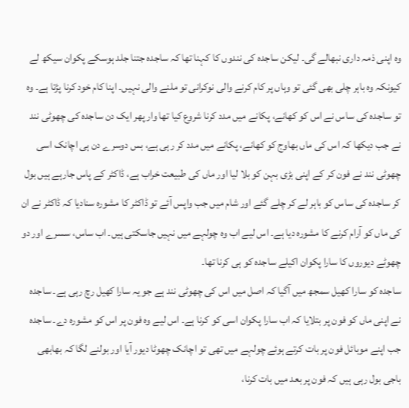وہ اپنی ذمہ داری نبھالے گی۔ لیکن ساجدہ کی نندوں کا کہنا تھا کہ ساجدہ جتنا جلد ہوسکے پکوان سیکھ لے کیونکہ وہ باہر چلی بھی گئی تو وہاں پر کام کرنے والی نوکرانی تو ملنے والی نہیں۔ اپنا کام خود کرنا پڑتا ہے۔ وہ تو ساجدہ کی ساس نے اس کو کھانے، پکانے میں مدد کرنا شروع کیا تھا وار پھر ایک دن ساجدہ کی چھوٹی نند نے جب دیکھا کہ اس کی ماں بھاوج کو کھانے، پکانے میں مدد کر رہی ہے، بس دوسرے دن ہی اچانک اسی چھوٹی نند نے فون کر کے اپنی بڑی بہن کو بلا لیا اور ماں کی طبیعت خراب ہے، ڈاکٹر کے پاس جارہے ہیں بول کر ساجدہ کی ساس کو باہر لے کر چلے گئے اور شام میں جب واپس آئے تو ڈاکٹر کا مشورہ سنادیا کہ ڈاکٹر نے ان کی ماں کو آرام کرنے کا مشورہ دیا ہے۔ اس لیے اب وہ چولہے میں نہیں جاسکتی ہیں۔ اب ساس، سسرے اور دو چھوٹے دیوروں کا سارا پکوان اکیلے ساجدہ کو ہی کرنا تھا۔
ساجدہ کو سارا کھیل سمجھ میں آگیا کہ اصل میں اس کی چھوٹی نند ہے جو یہ سارا کھیل رچ رہی ہے۔ ساجدہ نے اپنی ماں کو فون پر بتلایا کہ اب سارا پکوان اسی کو کرنا ہے۔ اس لیے وہ فون پر اس کو مشورہ دے۔ ساجدہ جب اپنے موبائل فون پر بات کرتے ہوئے چولہے میں تھی تو اچانک چھوٹا دیور آیا اور بولنے لگا کہ بھابھی باجی بول رہی ہیں کہ فون پر بعد میں بات کرنا،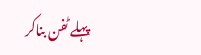پہلے ٹفن بناکر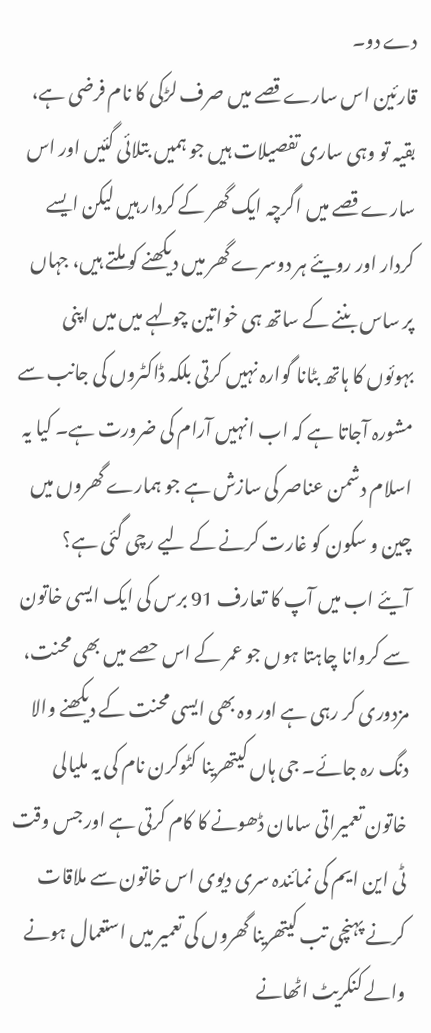دے دو۔
قارئین اس سارے قصے میں صرف لڑکی کا نام فرضی ہے، بقیہ تو وہی ساری تفصیلات ہیں جو ہمیں بتلائی گئیں اور اس سارے قصے میں اگرچہ ایک گھر کے کردار ہیں لیکن ایسے کردار اور رویئے ہر دوسرے گھر میں دیکھنے کو ملتے ہیں، جہاں پر ساس بننے کے ساتھ ہی خواتین چولہے میں میں اپنی بہوئوں کا ہاتھ بٹانا گوارہ نہیں کرتی بلکہ ڈاکٹروں کی جانب سے مشورہ آجاتا ہے کہ اب انہیں آرام کی ضرورت ہے۔ کیا یہ اسلام دشمن عناصر کی سازش ہے جو ہمارے گھروں میں چین و سکون کو غارت کرنے کے لیے رچی گئی ہے؟
آیئے اب میں آپ کا تعارف 91 برس کی ایک ایسی خاتون سے کروانا چاہتا ہوں جو عمر کے اس حصے میں بھی محنت، مزدوری کر رہی ہے اور وہ بھی ایسی محنت کے دیکھنے والا دنگ رہ جائے۔ جی ہاں کیتھرینا کٹوکرن نام کی یہ ملیالی خاتون تعمیراتی سامان ڈھونے کا کام کرتی ہے اور جس وقت ٹی این ایم کی نمائندہ سری دیوی اس خاتون سے ملاقات کرنے پہنچی تب کیتھرینا گھروں کی تعمیر میں استعمال ہونے والے کنکریٹ اٹھانے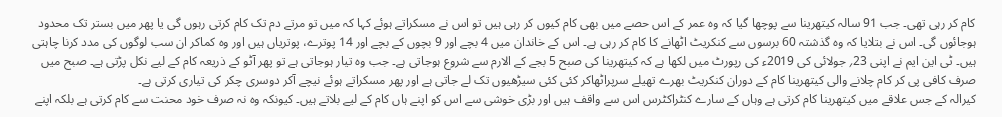کام کر رہی تھی۔ جب 91 سالہ کیتھرینا سے پوچھا گیا کہ وہ عمر کے اس حصے میں بھی کام کیوں کر رہی ہیں تو اس نے مسکراتے ہوئے کہا کہ میں تو مرتے دم تک کام کرتی رہوں گی یا پھر میں بستر تک محدود ہوجائوں گی۔ اس نے بتلایا کہ وہ گذشتہ 60 برسوں سے کنکریٹ اٹھانے کا کام کر رہی ہے۔ اس کے خاندان میں 4 بچے اور 9 بچوں کے بچے اور 14 پوترے، پوتریاں ہیں اور وہ کماکر ان سب لوگوں کی مدد کرنا چاہتی ہیں۔ ٹی این ایم نے اپنی 23؍ جولائی کی 2019ء کی رپورٹ میں لکھا ہے کہ کیتھرینا کی صبح 5 بجے کے الارم سے شروع ہوجاتی ہے۔ جب وہ تیار ہوجاتی ہے تو پھر آٹو کے ذریعہ کام کے لیے نکل پڑتی ہے۔ صبح میں صرف کافی پی کر کام چلانے والی کیتھرینا کام کے دوران کنکریٹ بھرے تھیلے سرپراٹھاکر کئی کئی سیڑھیوں تک لے جاتی ہے اور پھر مسکراتے ہوئے نیچے آکر دوسری چکر کی تیاری کرتی ہے۔
کیرالہ کے جس علاقے میں کیتھرینا کام کرتی ہے وہاں کے سارے کنٹراکٹرس اس سے واقف ہیں اور بڑی خوشی سے اس کو اپنے ہاں کام کے لیے بلاتے ہیں۔ کیونکہ وہ نہ صرف خود محنت سے کام کرتی ہے بلکہ اپنے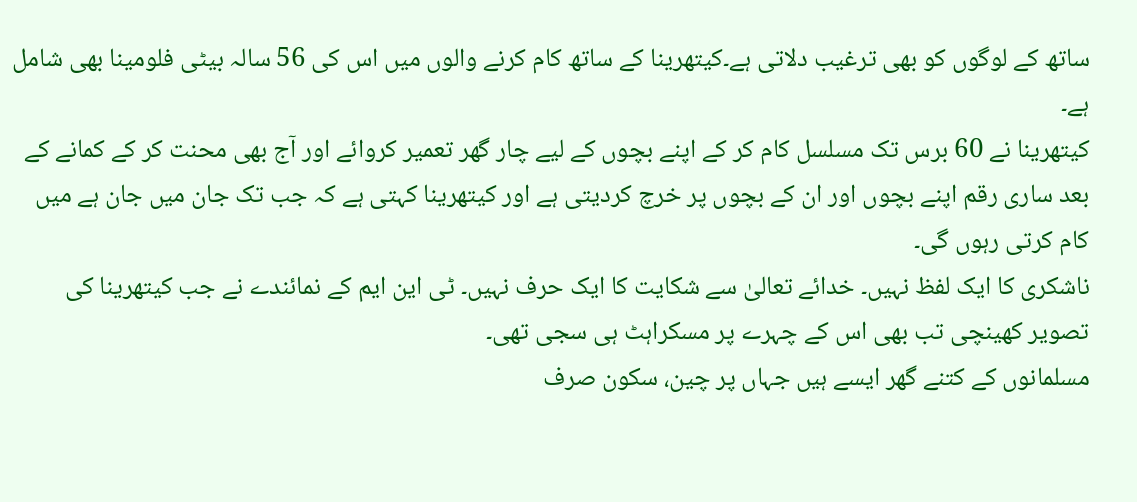ساتھ کے لوگوں کو بھی ترغیب دلاتی ہے۔کیتھرینا کے ساتھ کام کرنے والوں میں اس کی 56 سالہ بیٹی فلومینا بھی شامل ہے۔
کیتھرینا نے 60 برس تک مسلسل کام کر کے اپنے بچوں کے لیے چار گھر تعمیر کروائے اور آج بھی محنت کر کے کمانے کے بعد ساری رقم اپنے بچوں اور ان کے بچوں پر خرچ کردیتی ہے اور کیتھرینا کہتی ہے کہ جب تک جان میں جان ہے میں کام کرتی رہوں گی۔
ناشکری کا ایک لفظ نہیں۔ خدائے تعالیٰ سے شکایت کا ایک حرف نہیں۔ ٹی این ایم کے نمائندے نے جب کیتھرینا کی تصویر کھینچی تب بھی اس کے چہرے پر مسکراہٹ ہی سجی تھی۔
مسلمانوں کے کتنے گھر ایسے ہیں جہاں پر چین، سکون صرف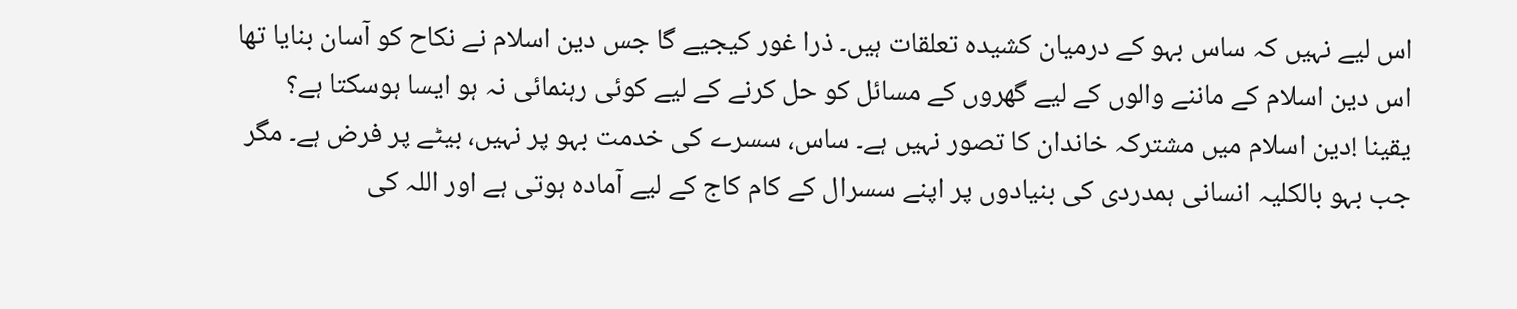اس لیے نہیں کہ ساس بہو کے درمیان کشیدہ تعلقات ہیں۔ ذرا غور کیجیے گا جس دین اسلام نے نکاح کو آسان بنایا تھا اس دین اسلام کے ماننے والوں کے لیے گھروں کے مسائل کو حل کرنے کے لیے کوئی رہنمائی نہ ہو ایسا ہوسکتا ہے؟
یقینا !دین اسلام میں مشترکہ خاندان کا تصور نہیں ہے۔ ساس، سسرے کی خدمت بہو پر نہیں، بیٹے پر فرض ہے۔ مگر جب بہو بالکلیہ انسانی ہمدردی کی بنیادوں پر اپنے سسرال کے کام کاج کے لیے آمادہ ہوتی ہے اور اللہ کی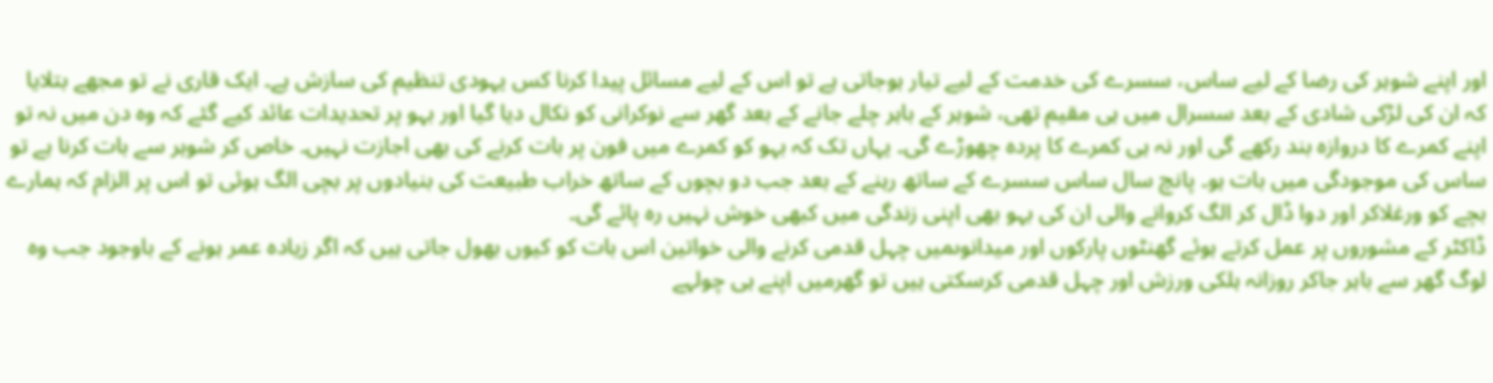اور اپنے شوہر کی رضا کے لیے ساس، سسرے کی خدمت کے لیے تیار ہوجاتی ہے تو اس کے لیے مسائل پیدا کرنا کس یہودی تنظیم کی سازش ہے۔ ایک قاری نے تو مجھے بتلایا کہ ان کی لڑکی شادی کے بعد سسرال میں ہی مقیم تھی، شوہر کے باہر چلے جانے کے بعد گھر سے نوکرانی کو نکال دیا گیا اور بہو پر تحدیدات عائد کیے گئے کہ وہ دن میں نہ تو اپنے کمرے کا دروازہ بند رکھے گی اور نہ ہی کمرے کا پردہ چھوڑے گی۔ یہاں تک کہ بہو کو کمرے میں فون پر بات کرنے کی بھی اجازت نہیں۔ خاص کر شوہر سے بات کرنا ہے تو ساس کی موجودگی میں بات ہو۔ پانچ سال ساس سسرے کے ساتھ رہنے کے بعد جب دو بچوں کے ساتھ خراب طبیعت کی بنیادوں پر بچی الگ ہوئی تو اس پر الزام کہ ہمارے بچے کو ورغلاکر اور دوا ڈال کر الگ کروانے والی ان کی بہو بھی اپنی زندگی میں کبھی خوش نہیں رہ پائے گی۔
ڈاکٹر کے مشوروں پر عمل کرتے ہوئے گھنٹوں پارکوں اور میدانوںمیں چہل قدمی کرنے والی خواتین اس بات کو کیوں بھول جاتی ہیں کہ اگر زیادہ عمر ہونے کے باوجود جب وہ لوگ گھر سے باہر جاکر روزانہ ہلکی ورزش اور چہل قدمی کرسکتی ہیں تو گھرمیں اپنے ہی چولہے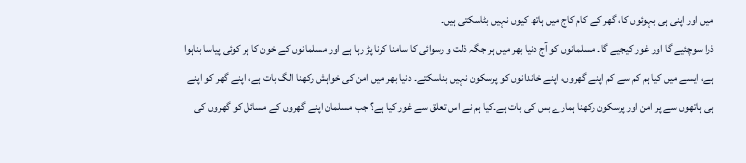میں اور اپنی ہی بہوئوں کا، گھر کے کام کاج میں ہاتھ کیوں نہیں بٹاسکتی ہیں۔
ذرا سوچئیے گا اور غور کیجیے گا۔ مسلمانوں کو آج دنیا بھر میں ہر جگہ ذلت و رسوائی کا سامنا کرنا پڑ رہا ہے اور مسلمانوں کے خون کا ہر کوئی پیاسا بناہوا ہے، ایسے میں کیا ہم کم سے کم اپنے گھروں، اپنے خاندانوں کو پرسکون نہیں بناسکتے۔ دنیا بھر میں امن کی خواہش رکھنا الگ بات ہے، اپنے گھر کو اپنے ہی ہاتھوں سے پر امن اور پرسکون رکھنا ہمارے بس کی بات ہے۔کیا ہم نے اس تعلق سے غور کیا ہے؟ جب مسلمان اپنے گھروں کے مسائل کو گھروں کی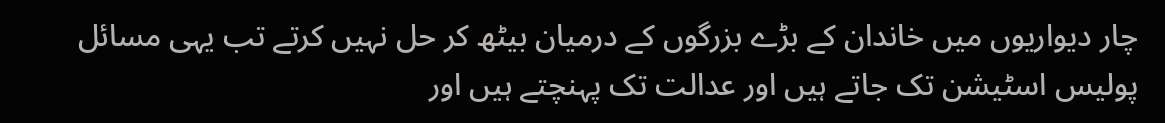چار دیواریوں میں خاندان کے بڑے بزرگوں کے درمیان بیٹھ کر حل نہیں کرتے تب یہی مسائل پولیس اسٹیشن تک جاتے ہیں اور عدالت تک پہنچتے ہیں اور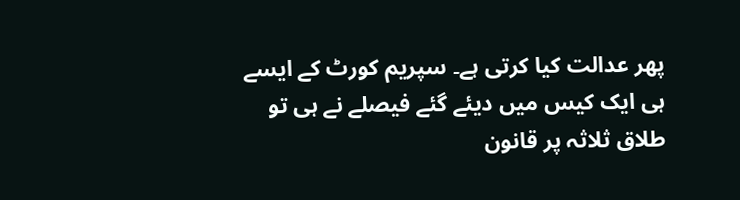پھر عدالت کیا کرتی ہے۔ سپریم کورٹ کے ایسے ہی ایک کیس میں دیئے گئے فیصلے نے ہی تو طلاق ثلاثہ پر قانون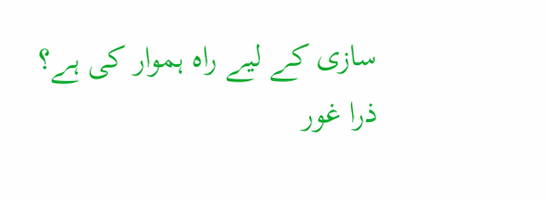سازی کے لیے راہ ہموار کی ہے؟
ذرا غور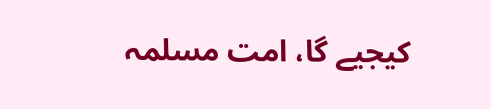کیجیے گا، امت مسلمہ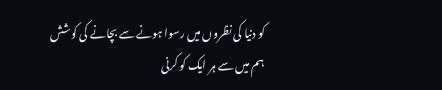کو دنیا کی نظروں میں رسوا ہونے سے بچانے کی کوشش ہم میں سے ہر ایک کو کرنی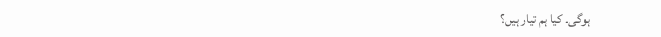ہوگی۔ کیا ہم تیار ہیں؟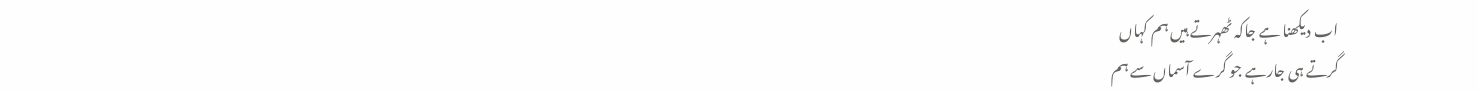اب دیکھنا ہے جاکہ ٹھہرتے ہیں ہم کہاں
گرتے ہی جارہے جو گرے آسماں سے ہم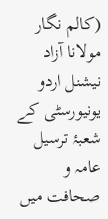(کالم نگار مولانا آزاد نیشنل اردو یونیورسٹی کے شعبۂ ترسیل عامہ و صحافت میں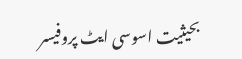بحیثیت اسوسی ایٹ پروفیسر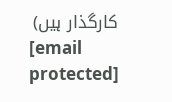کارگذار ہیں)
[email protected]